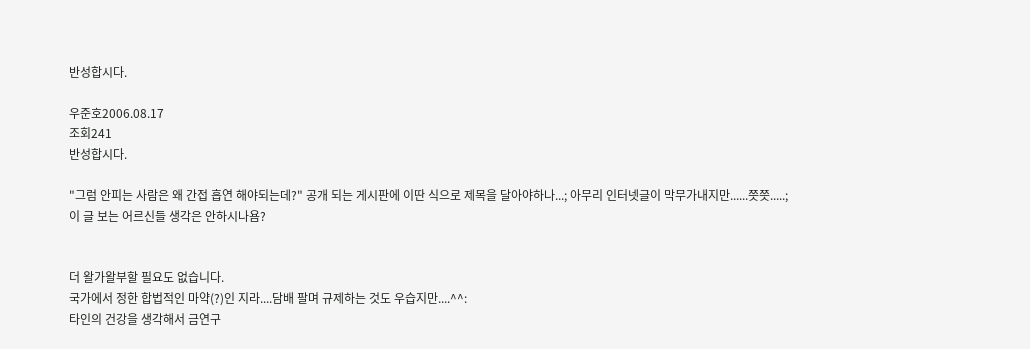반성합시다.

우준호2006.08.17
조회241
반성합시다.

"그럼 안피는 사람은 왜 간접 흡연 해야되는데?" 공개 되는 게시판에 이딴 식으로 제목을 달아야하나...; 아무리 인터넷글이 막무가내지만......쯧쯧.....;
이 글 보는 어르신들 생각은 안하시나욤?


더 왈가왈부할 필요도 없습니다.
국가에서 정한 합법적인 마약(?)인 지라....담배 팔며 규제하는 것도 우습지만....^^:
타인의 건강을 생각해서 금연구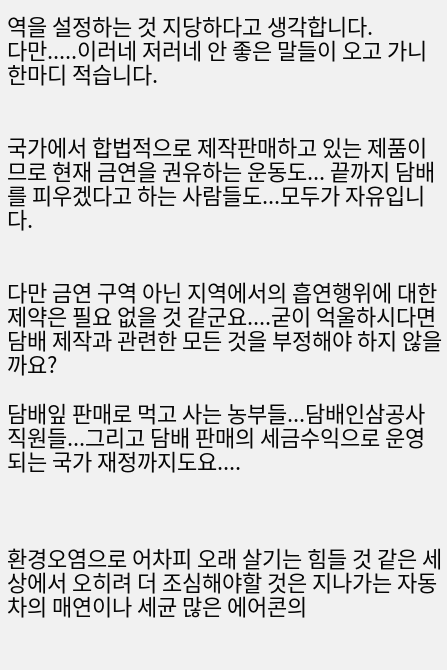역을 설정하는 것 지당하다고 생각합니다.
다만.....이러네 저러네 안 좋은 말들이 오고 가니 한마디 적습니다.


국가에서 합법적으로 제작판매하고 있는 제품이므로 현재 금연을 권유하는 운동도... 끝까지 담배를 피우겠다고 하는 사람들도...모두가 자유입니다.


다만 금연 구역 아닌 지역에서의 흡연행위에 대한 제약은 필요 없을 것 같군요....굳이 억울하시다면 담배 제작과 관련한 모든 것을 부정해야 하지 않을까요?

담배잎 판매로 먹고 사는 농부들...담배인삼공사 직원들...그리고 담배 판매의 세금수익으로 운영되는 국가 재정까지도요....



환경오염으로 어차피 오래 살기는 힘들 것 같은 세상에서 오히려 더 조심해야할 것은 지나가는 자동차의 매연이나 세균 많은 에어콘의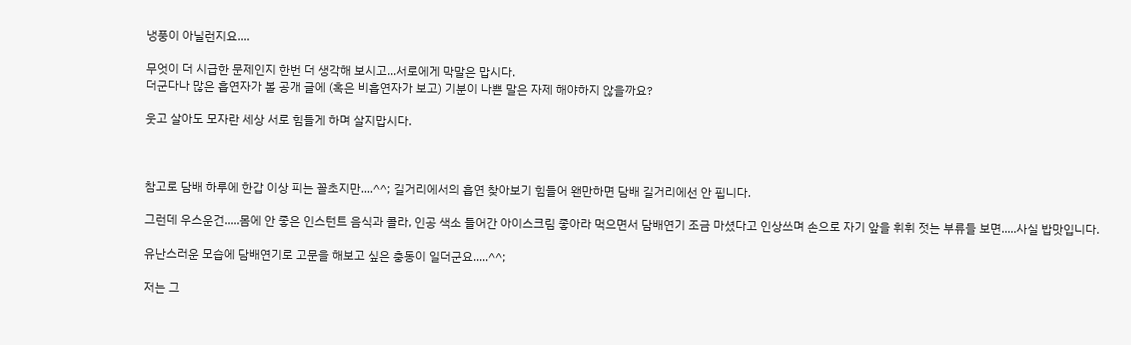냉풍이 아닐런지요....

무엇이 더 시급한 문제인지 한번 더 생각해 보시고...서로에게 막말은 맙시다.
더군다나 많은 흡연자가 볼 공개 글에 (혹은 비흡연자가 보고) 기분이 나쁜 말은 자제 해야하지 않을까요?

웃고 살아도 모자란 세상 서로 힘들게 하며 살지맙시다.



참고로 담배 하루에 한갑 이상 피는 꼴초지만....^^; 길거리에서의 흡연 찾아보기 힘들어 왠만하면 담배 길거리에선 안 핍니다.

그런데 우스운건.....몸에 안 좋은 인스턴트 음식과 콜라, 인공 색소 들어간 아이스크림 좋아라 먹으면서 담배연기 조금 마셨다고 인상쓰며 손으로 자기 앞을 휘휘 젓는 부류들 보면.....사실 밥맛입니다.

유난스러운 모습에 담배연기로 고문을 해보고 싶은 충동이 일더군요.....^^;

저는 그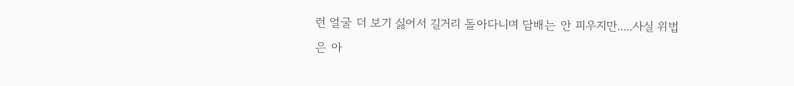런 얼굴 더 보기 싫어서 길거리 돌아다니며 담배는 안 피우지만.....사실 위법은 아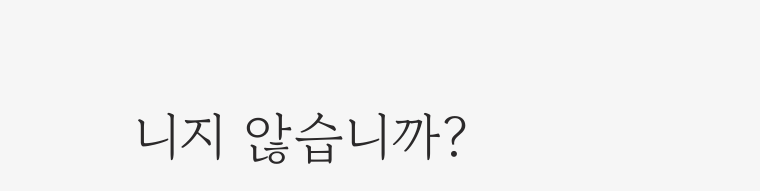니지 않습니까?